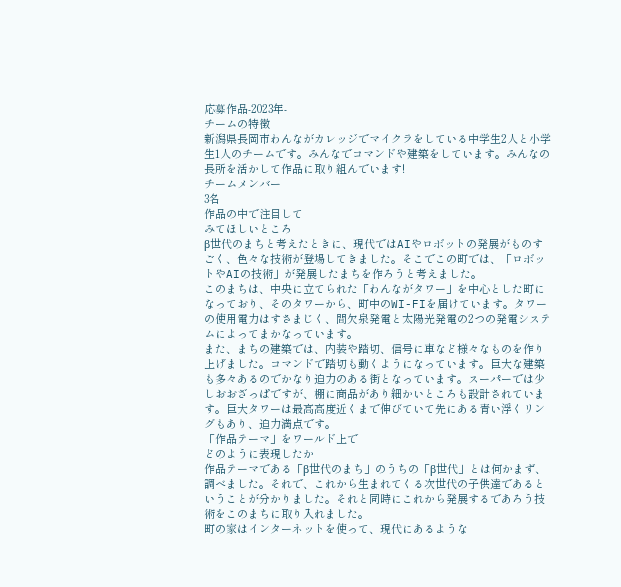応募作品-2023年-
チームの特徴
新潟県長岡市わんながカレッジでマイクラをしている中学生2人と小学生1人のチームです。みんなでコマンドや建築をしています。みんなの長所を活かして作品に取り組んでいます!
チームメンバー
3名
作品の中で注目して
みてほしいところ
β世代のまちと考えたときに、現代ではAIやロボットの発展がものすごく、色々な技術が登場してきました。そこでこの町では、「ロボットやAIの技術」が発展したまちを作ろうと考えました。
このまちは、中央に立てられた「わんながタワー」を中心とした町になっており、そのタワーから、町中のWI-FIを届けています。タワーの使用電力はすさまじく、間欠泉発電と太陽光発電の2つの発電システムによってまかなっています。
また、まちの建築では、内装や踏切、信号に車など様々なものを作り上げました。コマンドで踏切も動くようになっています。巨大な建築も多々あるのでかなり迫力のある街となっています。スーパーでは少しおおざっぱですが、棚に商品があり細かいところも設計されています。巨大タワーは最高高度近くまで伸びていて先にある青い浮くリングもあり、迫力満点です。
「作品テーマ」をワールド上で
どのように表現したか
作品テーマである「β世代のまち」のうちの「β世代」とは何かまず、調べました。それで、これから生まれてくる次世代の子供達であるということが分かりました。それと同時にこれから発展するであろう技術をこのまちに取り入れました。
町の家はインターネットを使って、現代にあるような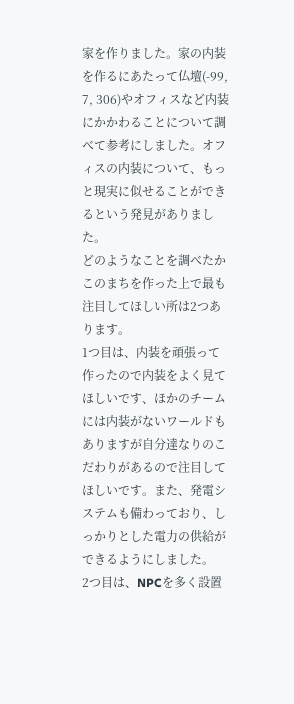家を作りました。家の内装を作るにあたって仏壇(-99, 7, 306)やオフィスなど内装にかかわることについて調べて参考にしました。オフィスの内装について、もっと現実に似せることができるという発見がありました。
どのようなことを調べたか
このまちを作った上で最も注目してほしい所は2つあります。
1つ目は、内装を頑張って作ったので内装をよく見てほしいです、ほかのチームには内装がないワールドもありますが自分達なりのこだわりがあるので注目してほしいです。また、発電システムも備わっており、しっかりとした電力の供給ができるようにしました。
2つ目は、NPCを多く設置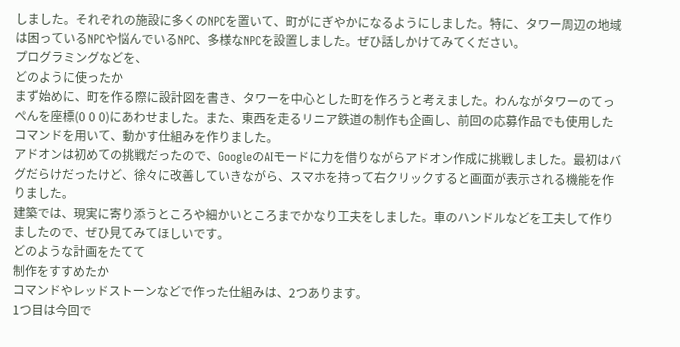しました。それぞれの施設に多くのNPCを置いて、町がにぎやかになるようにしました。特に、タワー周辺の地域は困っているNPCや悩んでいるNPC、多様なNPCを設置しました。ぜひ話しかけてみてください。
プログラミングなどを、
どのように使ったか
まず始めに、町を作る際に設計図を書き、タワーを中心とした町を作ろうと考えました。わんながタワーのてっぺんを座標(0 0 0)にあわせました。また、東西を走るリニア鉄道の制作も企画し、前回の応募作品でも使用したコマンドを用いて、動かす仕組みを作りました。
アドオンは初めての挑戦だったので、GoogleのAIモードに力を借りながらアドオン作成に挑戦しました。最初はバグだらけだったけど、徐々に改善していきながら、スマホを持って右クリックすると画面が表示される機能を作りました。
建築では、現実に寄り添うところや細かいところまでかなり工夫をしました。車のハンドルなどを工夫して作りましたので、ぜひ見てみてほしいです。
どのような計画をたてて
制作をすすめたか
コマンドやレッドストーンなどで作った仕組みは、2つあります。
1つ目は今回で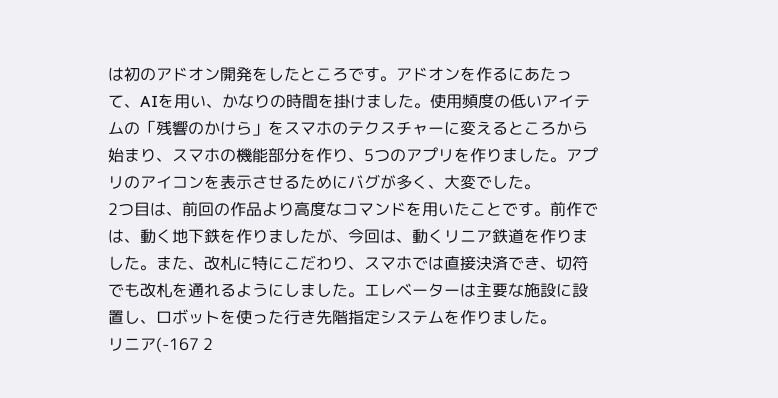は初のアドオン開発をしたところです。アドオンを作るにあたって、AIを用い、かなりの時間を掛けました。使用頻度の低いアイテムの「残響のかけら」をスマホのテクスチャーに変えるところから始まり、スマホの機能部分を作り、5つのアプリを作りました。アプリのアイコンを表示させるためにバグが多く、大変でした。
2つ目は、前回の作品より高度なコマンドを用いたことです。前作では、動く地下鉄を作りましたが、今回は、動くリニア鉄道を作りました。また、改札に特にこだわり、スマホでは直接決済でき、切符でも改札を通れるようにしました。エレベーターは主要な施設に設置し、ロボットを使った行き先階指定システムを作りました。
リニア(-167 2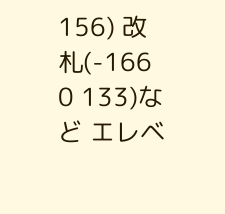156) 改札(-166 0 133)など エレベ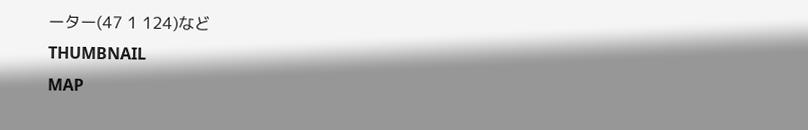ーター(47 1 124)など
THUMBNAIL
MAP